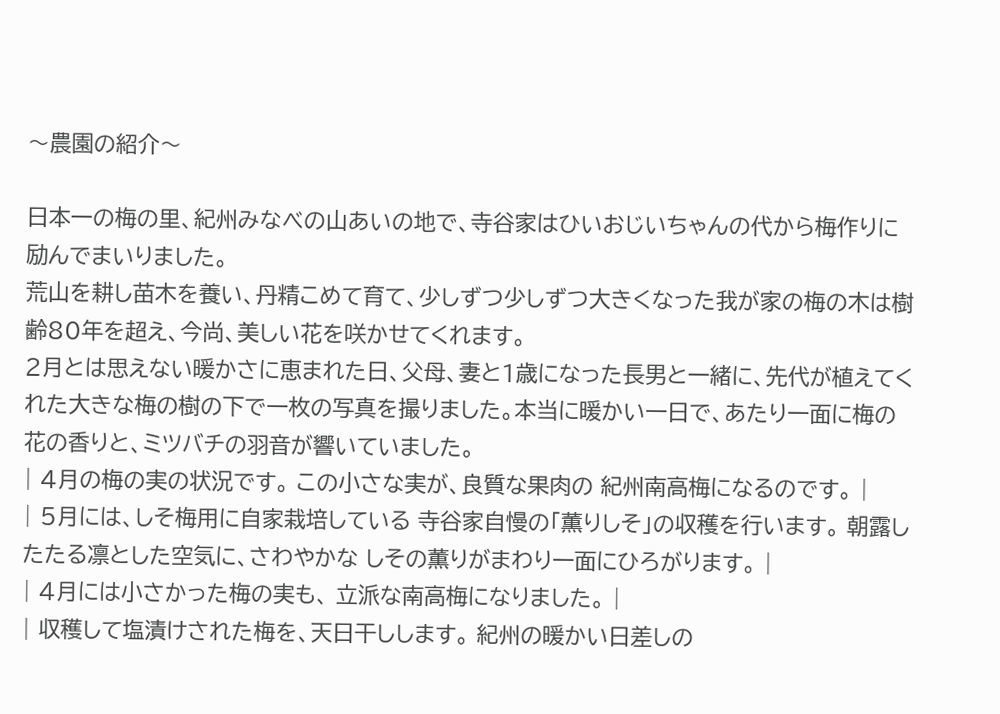〜農園の紹介〜

日本一の梅の里、紀州みなべの山あいの地で、寺谷家はひいおじいちゃんの代から梅作りに励んでまいりました。
荒山を耕し苗木を養い、丹精こめて育て、少しずつ少しずつ大きくなった我が家の梅の木は樹齢80年を超え、今尚、美しい花を咲かせてくれます。
2月とは思えない暖かさに恵まれた日、父母、妻と1歳になった長男と一緒に、先代が植えてくれた大きな梅の樹の下で一枚の写真を撮りました。本当に暖かい一日で、あたり一面に梅の花の香りと、ミツバチの羽音が響いていました。
| 4月の梅の実の状況です。 この小さな実が、良質な果肉の 紀州南高梅になるのです。 |
| 5月には、しそ梅用に自家栽培している 寺谷家自慢の「薫りしそ」の収穫を行います。 朝露したたる凛とした空気に、さわやかな しその薫りがまわり一面にひろがります。 |
| 4月には小さかった梅の実も、 立派な南高梅になりました。 |
| 収穫して塩漬けされた梅を、天日干しします。 紀州の暖かい日差しの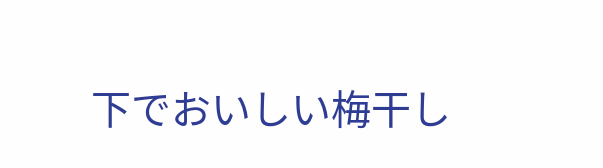下でおいしい梅干し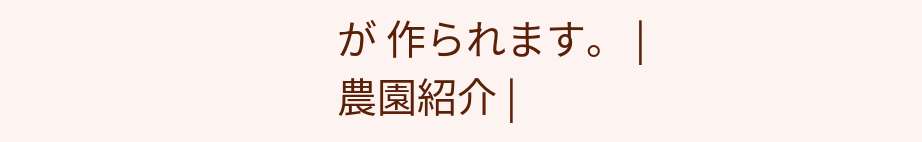が 作られます。 |
農園紹介 |